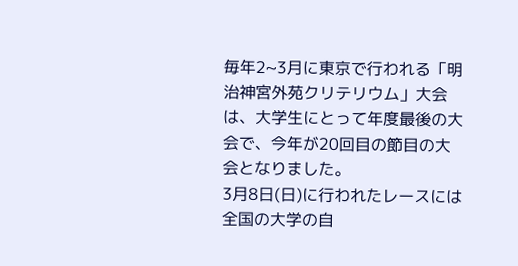毎年2~3月に東京で行われる「明治神宮外苑クリテリウム」大会は、大学生にとって年度最後の大会で、今年が20回目の節目の大会となりました。
3月8日(日)に行われたレースには全国の大学の自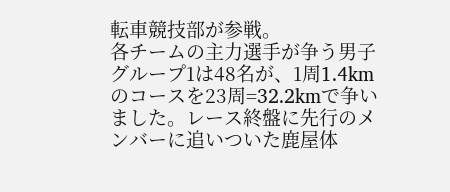転車競技部が参戦。
各チームの主力選手が争う男子グループ1は48名が、1周1.4kmのコースを23周=32.2kmで争いました。レース終盤に先行のメンバーに追いついた鹿屋体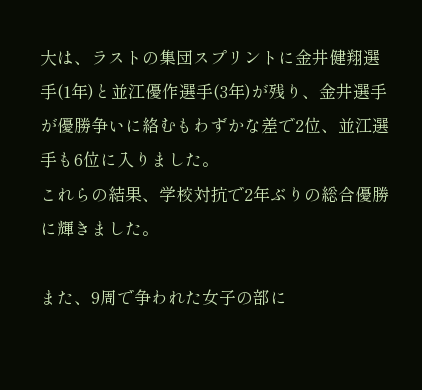大は、ラストの集団スプリントに金井健翔選手(1年)と並江優作選手(3年)が残り、金井選手が優勝争いに絡むもわずかな差で2位、並江選手も6位に入りました。
これらの結果、学校対抗で2年ぶりの総合優勝に輝きました。

また、9周で争われた女子の部に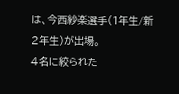は、今西紗楽選手(1年生/新2年生)が出場。
4名に絞られた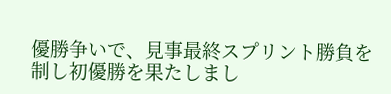優勝争いで、見事最終スプリント勝負を制し初優勝を果たしまし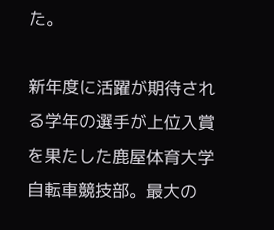た。

新年度に活躍が期待される学年の選手が上位入賞を果たした鹿屋体育大学自転車競技部。最大の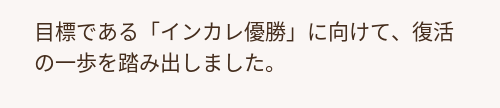目標である「インカレ優勝」に向けて、復活の一歩を踏み出しました。